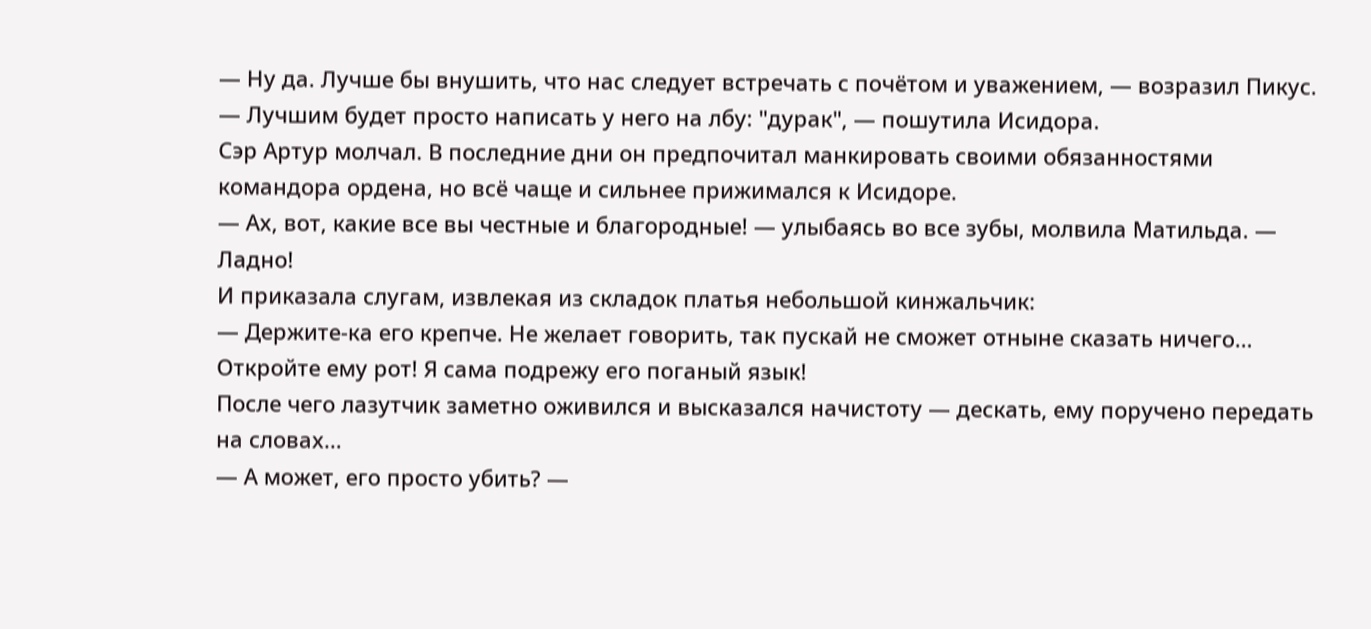— Ну да. Лучше бы внушить, что нас следует встречать с почётом и уважением, — возразил Пикус.
— Лучшим будет просто написать у него на лбу: "дурак", — пошутила Исидора.
Сэр Артур молчал. В последние дни он предпочитал манкировать своими обязанностями командора ордена, но всё чаще и сильнее прижимался к Исидоре.
— Ах, вот, какие все вы честные и благородные! — улыбаясь во все зубы, молвила Матильда. — Ладно!
И приказала слугам, извлекая из складок платья небольшой кинжальчик:
— Держите-ка его крепче. Не желает говорить, так пускай не сможет отныне сказать ничего… Откройте ему рот! Я сама подрежу его поганый язык!
После чего лазутчик заметно оживился и высказался начистоту — дескать, ему поручено передать на словах…
— А может, его просто убить? —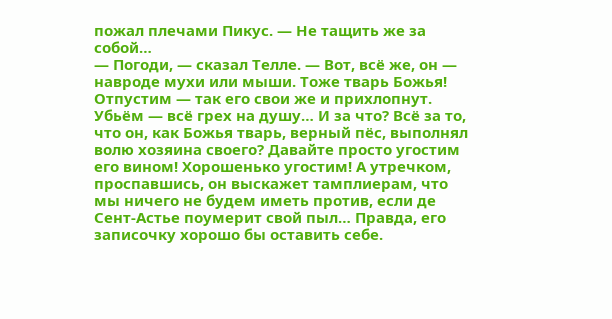пожал плечами Пикус. — Не тащить же за собой…
— Погоди, — сказал Телле. — Вот, всё же, он — навроде мухи или мыши. Тоже тварь Божья! Отпустим — так его свои же и прихлопнут. Убьём — всё грех на душу… И за что? Всё за то, что он, как Божья тварь, верный пёс, выполнял волю хозяина своего? Давайте просто угостим его вином! Хорошенько угостим! А утречком, проспавшись, он выскажет тамплиерам, что мы ничего не будем иметь против, если де Сент-Астье поумерит свой пыл… Правда, его записочку хорошо бы оставить себе.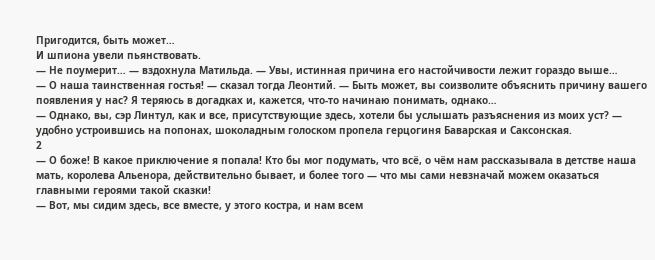Пригодится, быть может…
И шпиона увели пьянствовать.
— Не поумерит… — вздохнула Матильда. — Увы, истинная причина его настойчивости лежит гораздо выше…
— О наша таинственная гостья! — сказал тогда Леонтий. — Быть может, вы соизволите объяснить причину вашего появления у нас? Я теряюсь в догадках и, кажется, что-то начинаю понимать, однако…
— Однако, вы, сэр Линтул, как и все, присутствующие здесь, хотели бы услышать разъяснения из моих уст? — удобно устроившись на попонах, шоколадным голоском пропела герцогиня Баварская и Саксонская.
2
— О боже! В какое приключение я попала! Кто бы мог подумать, что всё, о чём нам рассказывала в детстве наша мать, королева Альенора, действительно бывает, и более того — что мы сами невзначай можем оказаться главными героями такой сказки!
— Вот, мы сидим здесь, все вместе, у этого костра, и нам всем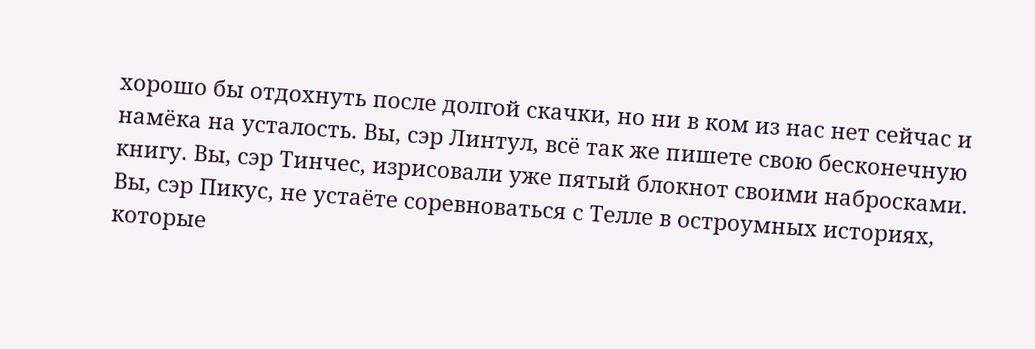хорошо бы отдохнуть после долгой скачки, но ни в ком из нас нет сейчас и намёка на усталость. Вы, сэр Линтул, всё так же пишете свою бесконечную книгу. Вы, сэр Тинчес, изрисовали уже пятый блокнот своими набросками. Вы, сэр Пикус, не устаёте соревноваться с Телле в остроумных историях, которые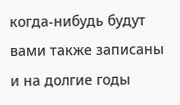когда-нибудь будут вами также записаны и на долгие годы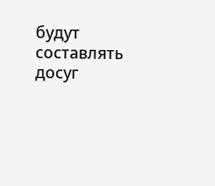будут составлять досуг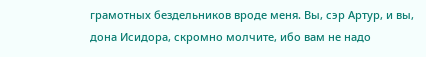грамотных бездельников вроде меня. Вы, сэр Артур, и вы, дона Исидора, скромно молчите, ибо вам не надо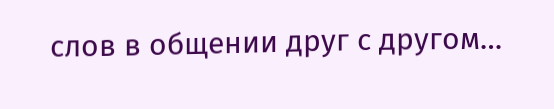слов в общении друг с другом…